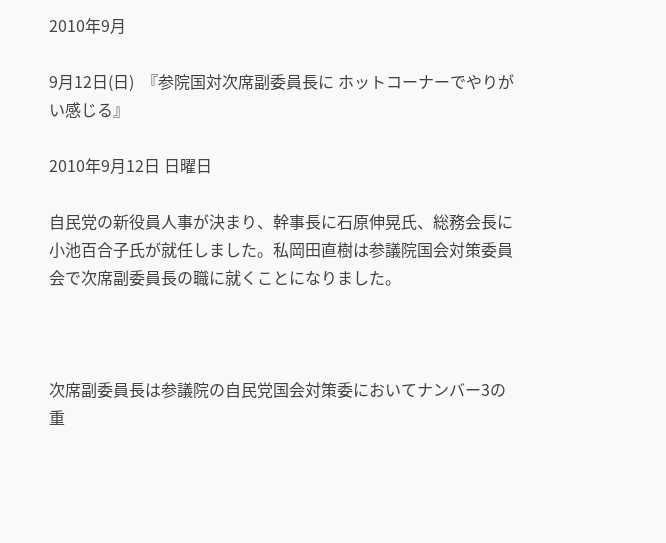2010年9月

9月12日(日)  『参院国対次席副委員長に ホットコーナーでやりがい感じる』

2010年9月12日 日曜日

自民党の新役員人事が決まり、幹事長に石原伸晃氏、総務会長に小池百合子氏が就任しました。私岡田直樹は参議院国会対策委員会で次席副委員長の職に就くことになりました。



次席副委員長は参議院の自民党国会対策委においてナンバー3の重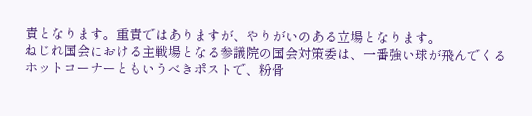責となります。重責ではありますが、やりがいのある立場となります。
ねじれ国会における主戦場となる参議院の国会対策委は、一番強い球が飛んでくるホットコーナーともいうべきポストで、粉骨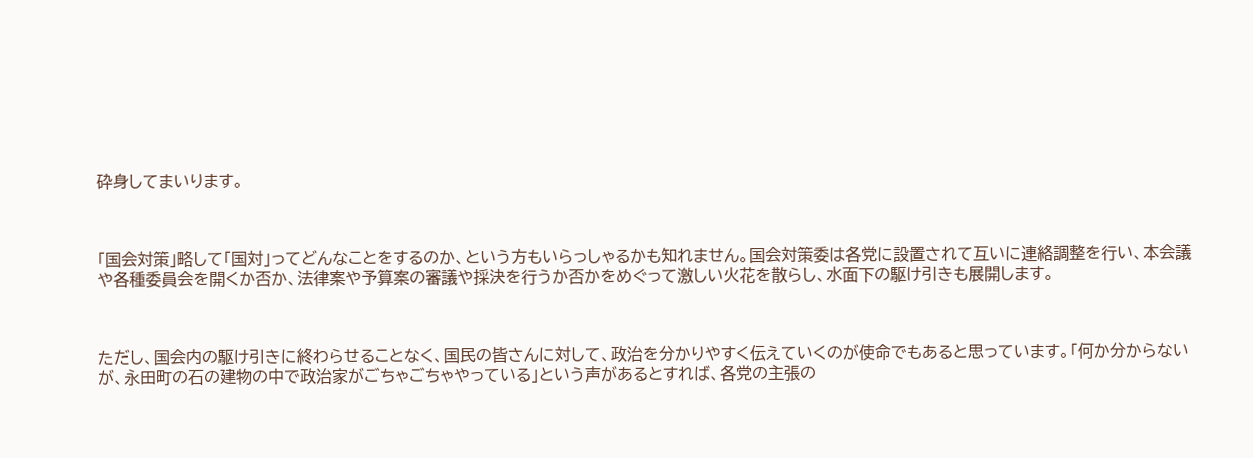砕身してまいります。



「国会対策」略して「国対」ってどんなことをするのか、という方もいらっしゃるかも知れません。国会対策委は各党に設置されて互いに連絡調整を行い、本会議や各種委員会を開くか否か、法律案や予算案の審議や採決を行うか否かをめぐって激しい火花を散らし、水面下の駆け引きも展開します。



ただし、国会内の駆け引きに終わらせることなく、国民の皆さんに対して、政治を分かりやすく伝えていくのが使命でもあると思っています。「何か分からないが、永田町の石の建物の中で政治家がごちゃごちゃやっている」という声があるとすれば、各党の主張の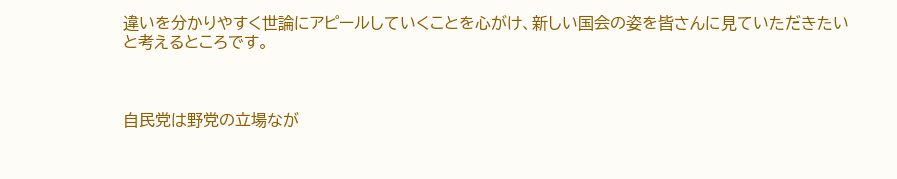違いを分かりやすく世論にアピールしていくことを心がけ、新しい国会の姿を皆さんに見ていただきたいと考えるところです。



自民党は野党の立場なが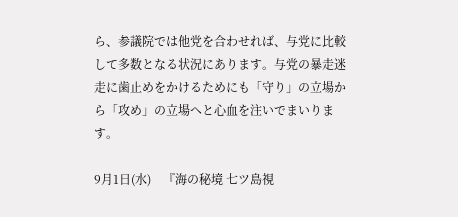ら、参議院では他党を合わせれば、与党に比較して多数となる状況にあります。与党の暴走迷走に歯止めをかけるためにも「守り」の立場から「攻め」の立場へと心血を注いでまいります。

9月1日(水)    『海の秘境 七ツ島視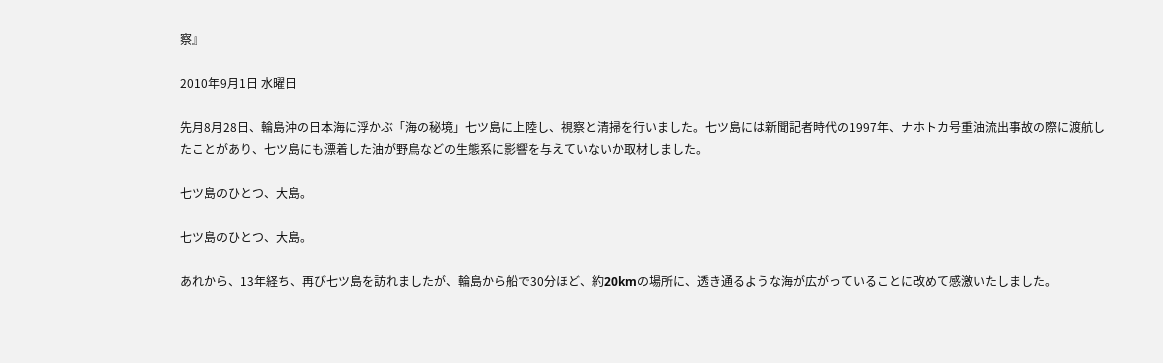察』

2010年9月1日 水曜日

先月8月28日、輪島沖の日本海に浮かぶ「海の秘境」七ツ島に上陸し、視察と清掃を行いました。七ツ島には新聞記者時代の1997年、ナホトカ号重油流出事故の際に渡航したことがあり、七ツ島にも漂着した油が野鳥などの生態系に影響を与えていないか取材しました。

七ツ島のひとつ、大島。

七ツ島のひとつ、大島。

あれから、13年経ち、再び七ツ島を訪れましたが、輪島から船で30分ほど、約20kmの場所に、透き通るような海が広がっていることに改めて感激いたしました。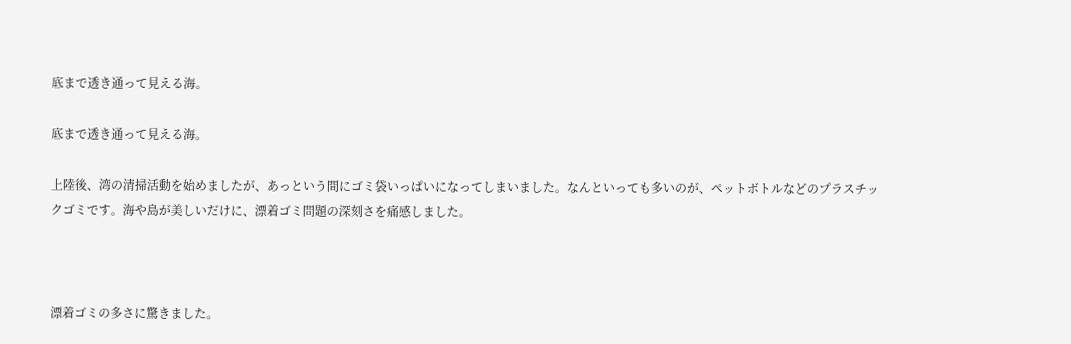底まで透き通って見える海。

底まで透き通って見える海。

上陸後、湾の清掃活動を始めましたが、あっという間にゴミ袋いっぱいになってしまいました。なんといっても多いのが、ペットボトルなどのプラスチックゴミです。海や島が美しいだけに、漂着ゴミ問題の深刻さを痛感しました。



漂着ゴミの多さに驚きました。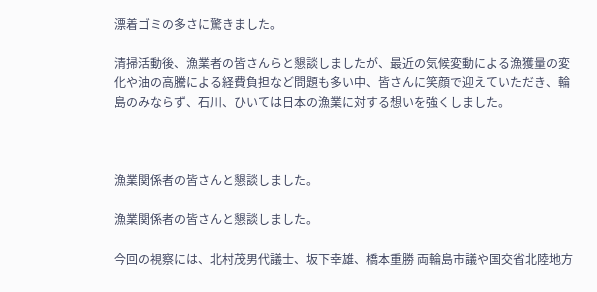漂着ゴミの多さに驚きました。

清掃活動後、漁業者の皆さんらと懇談しましたが、最近の気候変動による漁獲量の変化や油の高騰による経費負担など問題も多い中、皆さんに笑顔で迎えていただき、輪島のみならず、石川、ひいては日本の漁業に対する想いを強くしました。



漁業関係者の皆さんと懇談しました。

漁業関係者の皆さんと懇談しました。

今回の視察には、北村茂男代議士、坂下幸雄、橋本重勝 両輪島市議や国交省北陸地方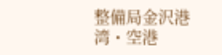整備局金沢港湾・空港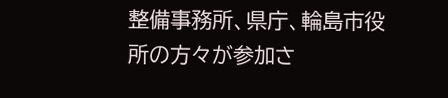整備事務所、県庁、輪島市役所の方々が参加さ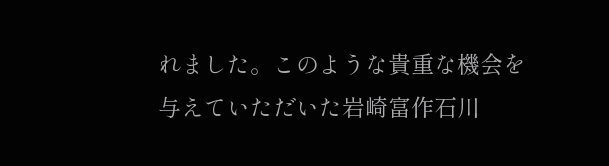れました。このような貴重な機会を与えていただいた岩崎富作石川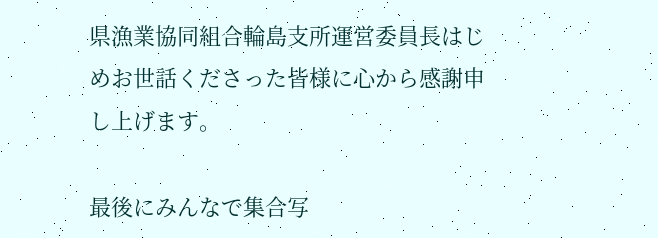県漁業協同組合輪島支所運営委員長はじめお世話くださった皆様に心から感謝申し上げます。

最後にみんなで集合写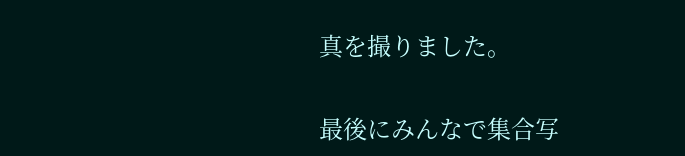真を撮りました。

最後にみんなで集合写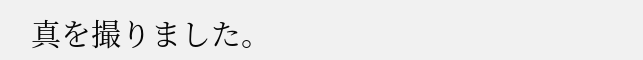真を撮りました。